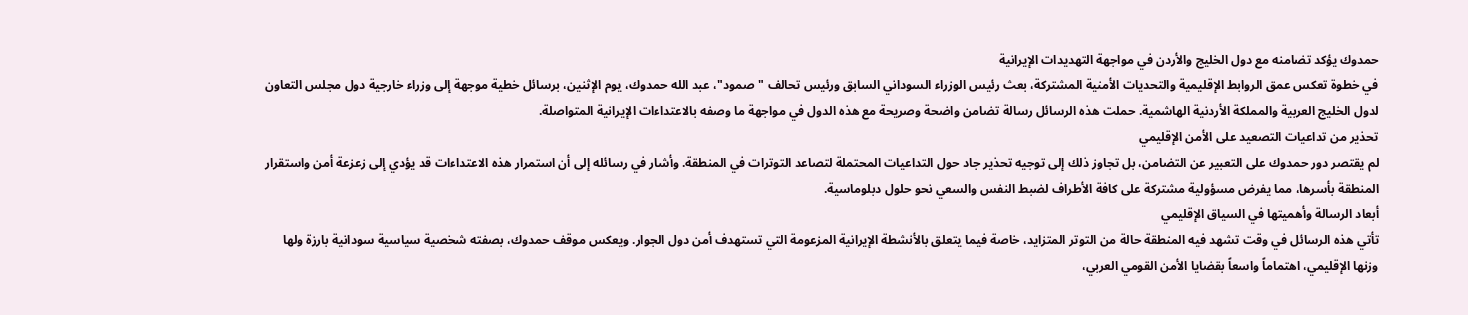حمدوك يؤكد تضامنه مع دول الخليج والأردن في مواجهة التهديدات الإيرانية
في خطوة تعكس عمق الروابط الإقليمية والتحديات الأمنية المشتركة، بعث رئيس الوزراء السوداني السابق ورئيس تحالف "صمود"، عبد الله حمدوك، يوم الإثنين، برسائل خطية موجهة إلى وزراء خارجية دول مجلس التعاون لدول الخليج العربية والمملكة الأردنية الهاشمية. حملت هذه الرسائل رسالة تضامن واضحة وصريحة مع هذه الدول في مواجهة ما وصفه بالاعتداءات الإيرانية المتواصلة.
تحذير من تداعيات التصعيد على الأمن الإقليمي
لم يقتصر دور حمدوك على التعبير عن التضامن، بل تجاوز ذلك إلى توجيه تحذير جاد حول التداعيات المحتملة لتصاعد التوترات في المنطقة. وأشار في رسائله إلى أن استمرار هذه الاعتداءات قد يؤدي إلى زعزعة أمن واستقرار المنطقة بأسرها، مما يفرض مسؤولية مشتركة على كافة الأطراف لضبط النفس والسعي نحو حلول دبلوماسية.
أبعاد الرسالة وأهميتها في السياق الإقليمي
تأتي هذه الرسائل في وقت تشهد فيه المنطقة حالة من التوتر المتزايد، خاصة فيما يتعلق بالأنشطة الإيرانية المزعومة التي تستهدف أمن دول الجوار. ويعكس موقف حمدوك، بصفته شخصية سياسية سودانية بارزة ولها وزنها الإقليمي، اهتماماً واسعاً بقضايا الأمن القومي العربي،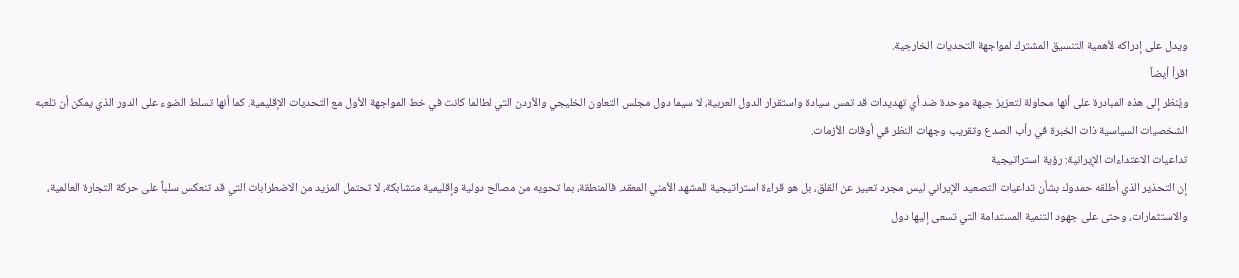ويدل على إدراكه لأهمية التنسيق المشترك لمواجهة التحديات الخارجية.
اقرأ أيضاً
ويُنظر إلى هذه المبادرة على أنها محاولة لتعزيز جبهة موحدة ضد أي تهديدات قد تمس سيادة واستقرار الدول العربية، لا سيما دول مجلس التعاون الخليجي والأردن التي لطالما كانت في خط المواجهة الأول مع التحديات الإقليمية. كما أنها تسلط الضوء على الدور الذي يمكن أن تلعبه الشخصيات السياسية ذات الخبرة في رأب الصدع وتقريب وجهات النظر في أوقات الأزمات.
تداعيات الاعتداءات الإيرانية: رؤية استراتيجية
إن التحذير الذي أطلقه حمدوك بشأن تداعيات التصعيد الإيراني ليس مجرد تعبير عن القلق، بل هو قراءة استراتيجية للمشهد الأمني المعقد. فالمنطقة، بما تحويه من مصالح دولية وإقليمية متشابكة، لا تحتمل المزيد من الاضطرابات التي قد تنعكس سلباً على حركة التجارة العالمية، والاستثمارات، وحتى على جهود التنمية المستدامة التي تسعى إليها دول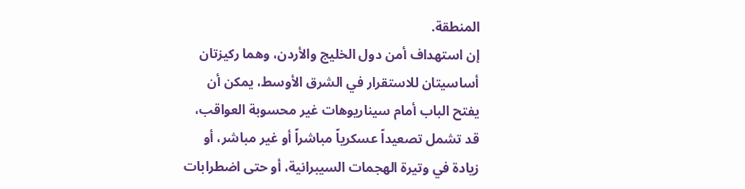المنطقة.
إن استهداف أمن دول الخليج والأردن، وهما ركيزتان أساسيتان للاستقرار في الشرق الأوسط، يمكن أن يفتح الباب أمام سيناريوهات غير محسوبة العواقب، قد تشمل تصعيداً عسكرياً مباشراً أو غير مباشر، أو زيادة في وتيرة الهجمات السيبرانية، أو حتى اضطرابات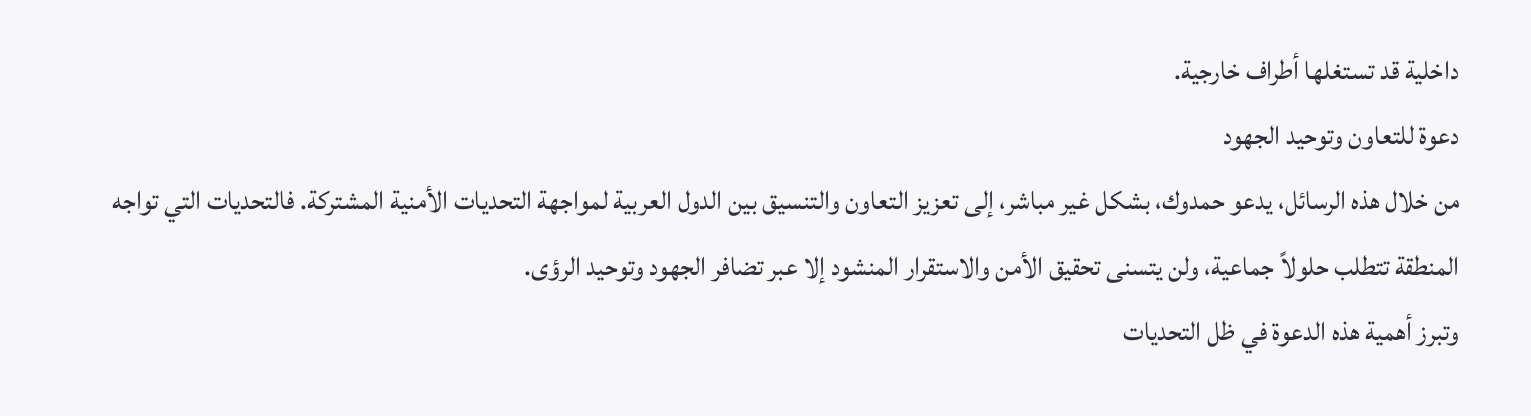داخلية قد تستغلها أطراف خارجية.
دعوة للتعاون وتوحيد الجهود
من خلال هذه الرسائل، يدعو حمدوك، بشكل غير مباشر، إلى تعزيز التعاون والتنسيق بين الدول العربية لمواجهة التحديات الأمنية المشتركة. فالتحديات التي تواجه المنطقة تتطلب حلولاً جماعية، ولن يتسنى تحقيق الأمن والاستقرار المنشود إلا عبر تضافر الجهود وتوحيد الرؤى.
وتبرز أهمية هذه الدعوة في ظل التحديات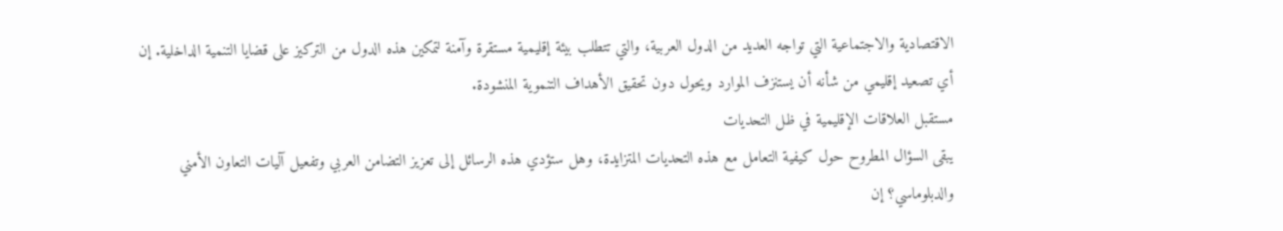الاقتصادية والاجتماعية التي تواجه العديد من الدول العربية، والتي تتطلب بيئة إقليمية مستقرة وآمنة لتمكين هذه الدول من التركيز على قضايا التنمية الداخلية. إن أي تصعيد إقليمي من شأنه أن يستنزف الموارد ويحول دون تحقيق الأهداف التنموية المنشودة.
مستقبل العلاقات الإقليمية في ظل التحديات
يبقى السؤال المطروح حول كيفية التعامل مع هذه التحديات المتزايدة، وهل ستؤدي هذه الرسائل إلى تعزيز التضامن العربي وتفعيل آليات التعاون الأمني والدبلوماسي؟ إن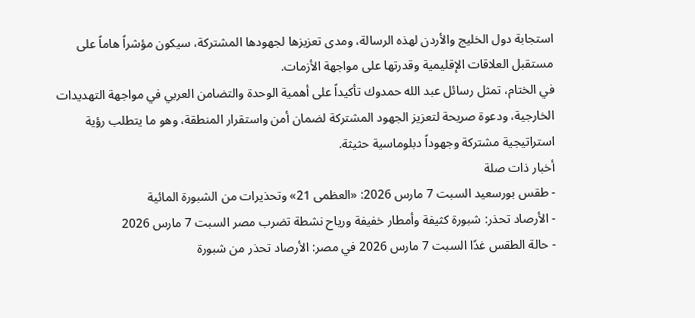استجابة دول الخليج والأردن لهذه الرسالة، ومدى تعزيزها لجهودها المشتركة، سيكون مؤشراً هاماً على مستقبل العلاقات الإقليمية وقدرتها على مواجهة الأزمات.
في الختام، تمثل رسائل عبد الله حمدوك تأكيداً على أهمية الوحدة والتضامن العربي في مواجهة التهديدات الخارجية، ودعوة صريحة لتعزيز الجهود المشتركة لضمان أمن واستقرار المنطقة، وهو ما يتطلب رؤية استراتيجية مشتركة وجهوداً دبلوماسية حثيثة.
أخبار ذات صلة
- طقس بورسعيد السبت 7 مارس 2026: «العظمى 21» وتحذيرات من الشبورة المائية
- الأرصاد تحذر: شبورة كثيفة وأمطار خفيفة ورياح نشطة تضرب مصر السبت 7 مارس 2026
- حالة الطقس غدًا السبت 7 مارس 2026 في مصر: الأرصاد تحذر من شبورة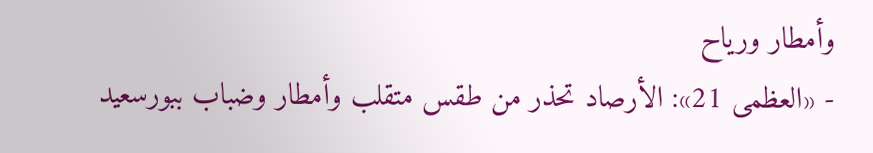وأمطار ورياح
- «العظمى 21»: الأرصاد تحذر من طقس متقلب وأمطار وضباب ببورسعيد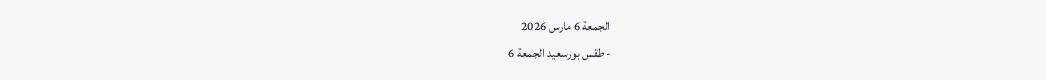الجمعة 6 مارس 2026
- طقس بورسعيد الجمعة 6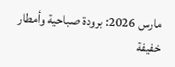مارس 2026: برودة صباحية وأمطار خفيفة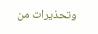وتحذيرات من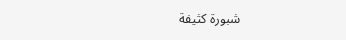شبورة كثيفة